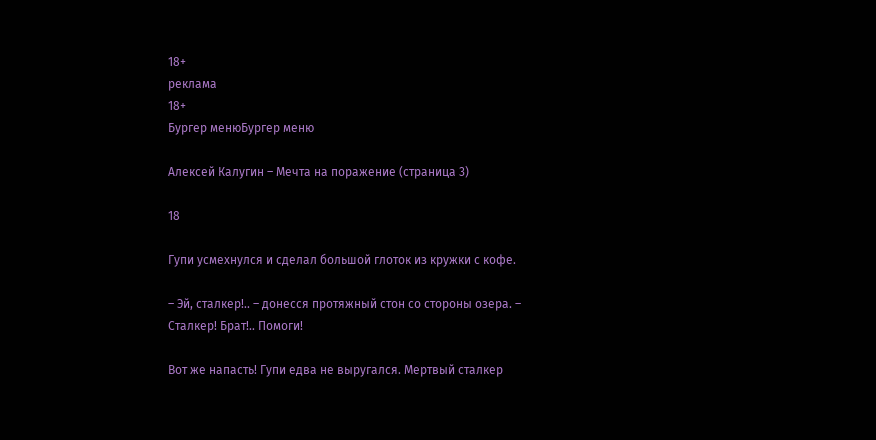18+
реклама
18+
Бургер менюБургер меню

Алексей Калугин – Мечта на поражение (страница 3)

18

Гупи усмехнулся и сделал большой глоток из кружки с кофе.

– Эй, сталкер!.. – донесся протяжный стон со стороны озера. – Сталкер! Брат!.. Помоги!

Вот же напасть! Гупи едва не выругался. Мертвый сталкер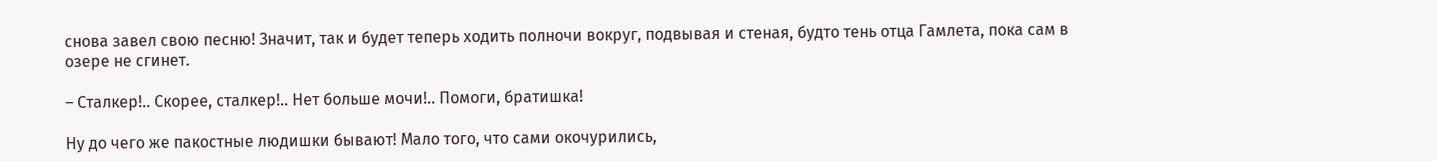снова завел свою песню! Значит, так и будет теперь ходить полночи вокруг, подвывая и стеная, будто тень отца Гамлета, пока сам в озере не сгинет.

– Сталкер!.. Скорее, сталкер!.. Нет больше мочи!.. Помоги, братишка!

Ну до чего же пакостные людишки бывают! Мало того, что сами окочурились,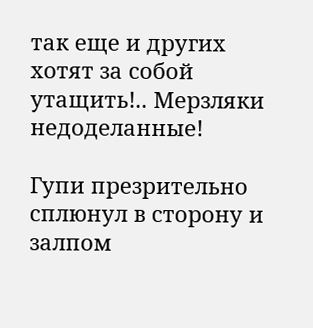так еще и других хотят за собой утащить!.. Мерзляки недоделанные!

Гупи презрительно сплюнул в сторону и залпом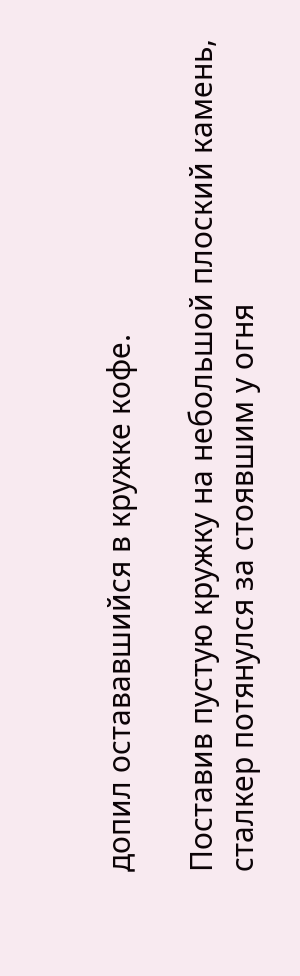допил остававшийся в кружке кофе.

Поставив пустую кружку на небольшой плоский камень, сталкер потянулся за стоявшим у огня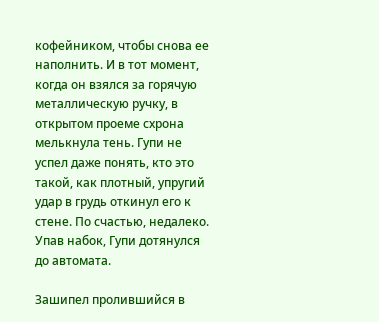кофейником, чтобы снова ее наполнить. И в тот момент, когда он взялся за горячую металлическую ручку, в открытом проеме схрона мелькнула тень. Гупи не успел даже понять, кто это такой, как плотный, упругий удар в грудь откинул его к стене. По счастью, недалеко. Упав набок, Гупи дотянулся до автомата.

Зашипел пролившийся в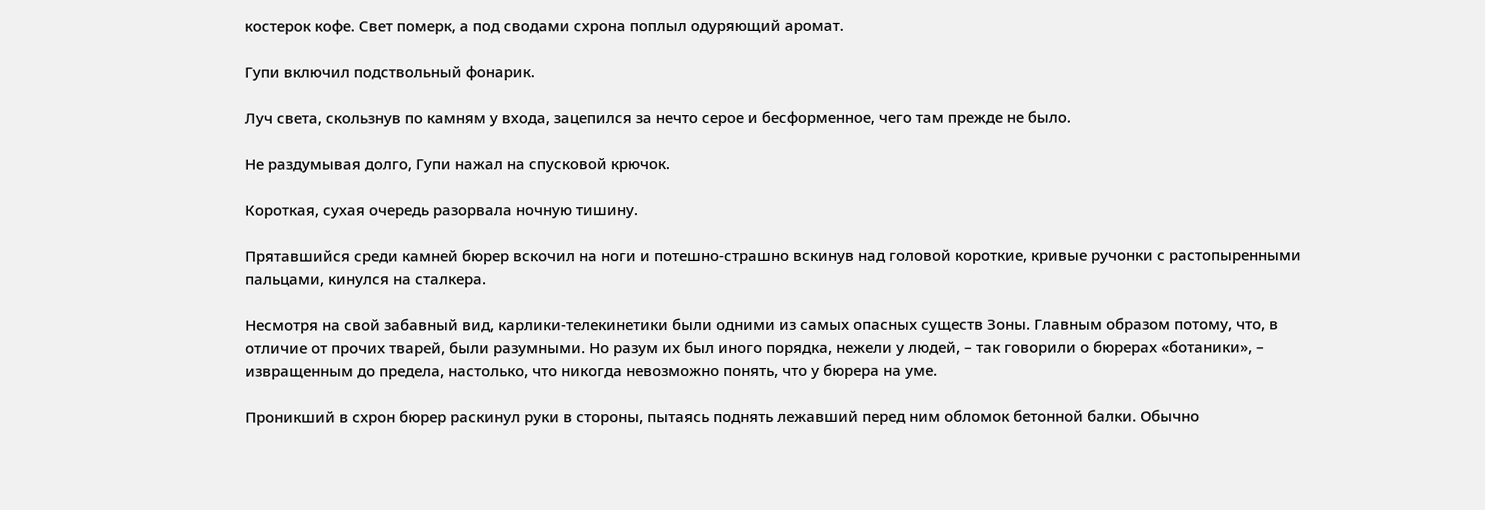костерок кофе. Свет померк, а под сводами схрона поплыл одуряющий аромат.

Гупи включил подствольный фонарик.

Луч света, скользнув по камням у входа, зацепился за нечто серое и бесформенное, чего там прежде не было.

Не раздумывая долго, Гупи нажал на спусковой крючок.

Короткая, сухая очередь разорвала ночную тишину.

Прятавшийся среди камней бюрер вскочил на ноги и потешно-страшно вскинув над головой короткие, кривые ручонки с растопыренными пальцами, кинулся на сталкера.

Несмотря на свой забавный вид, карлики-телекинетики были одними из самых опасных существ Зоны. Главным образом потому, что, в отличие от прочих тварей, были разумными. Но разум их был иного порядка, нежели у людей, – так говорили о бюрерах «ботаники», – извращенным до предела, настолько, что никогда невозможно понять, что у бюрера на уме.

Проникший в схрон бюрер раскинул руки в стороны, пытаясь поднять лежавший перед ним обломок бетонной балки. Обычно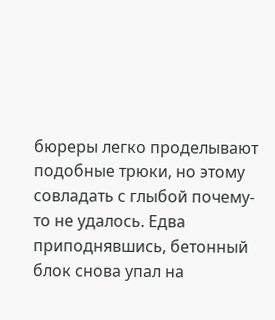бюреры легко проделывают подобные трюки, но этому совладать с глыбой почему-то не удалось. Едва приподнявшись, бетонный блок снова упал на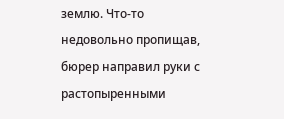землю. Что-то недовольно пропищав, бюрер направил руки с растопыренными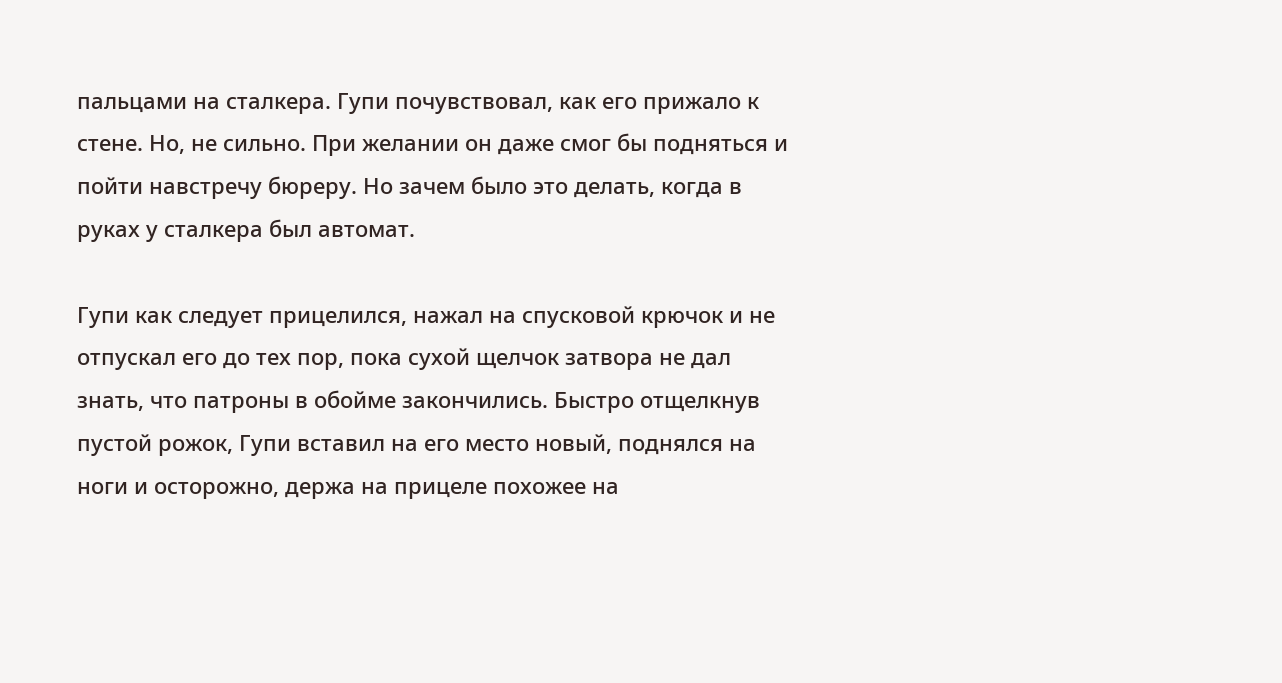пальцами на сталкера. Гупи почувствовал, как его прижало к стене. Но, не сильно. При желании он даже смог бы подняться и пойти навстречу бюреру. Но зачем было это делать, когда в руках у сталкера был автомат.

Гупи как следует прицелился, нажал на спусковой крючок и не отпускал его до тех пор, пока сухой щелчок затвора не дал знать, что патроны в обойме закончились. Быстро отщелкнув пустой рожок, Гупи вставил на его место новый, поднялся на ноги и осторожно, держа на прицеле похожее на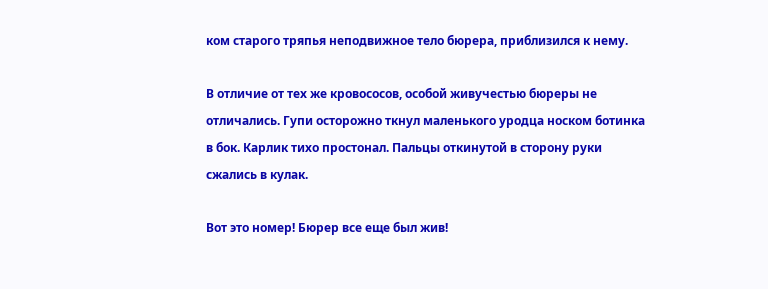ком старого тряпья неподвижное тело бюрера, приблизился к нему.

В отличие от тех же кровососов, особой живучестью бюреры не отличались. Гупи осторожно ткнул маленького уродца носком ботинка в бок. Карлик тихо простонал. Пальцы откинутой в сторону руки сжались в кулак.

Вот это номер! Бюрер все еще был жив!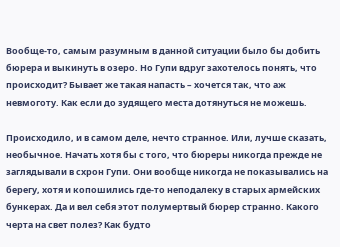Вообще-то, самым разумным в данной ситуации было бы добить бюрера и выкинуть в озеро. Но Гупи вдруг захотелось понять, что происходит? Бывает же такая напасть – хочется так, что аж невмоготу. Как если до зудящего места дотянуться не можешь.

Происходило, и в самом деле, нечто странное. Или, лучше сказать, необычное. Начать хотя бы с того, что бюреры никогда прежде не заглядывали в схрон Гупи. Они вообще никогда не показывались на берегу, хотя и копошились где-то неподалеку в старых армейских бункерах. Да и вел себя этот полумертвый бюрер странно. Какого черта на свет полез? Как будто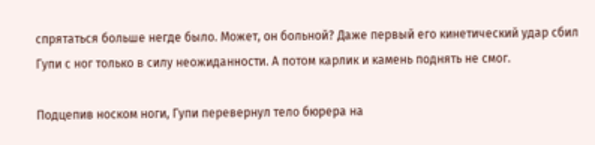спрятаться больше негде было. Может, он больной? Даже первый его кинетический удар сбил Гупи с ног только в силу неожиданности. А потом карлик и камень поднять не смог.

Подцепив носком ноги, Гупи перевернул тело бюрера на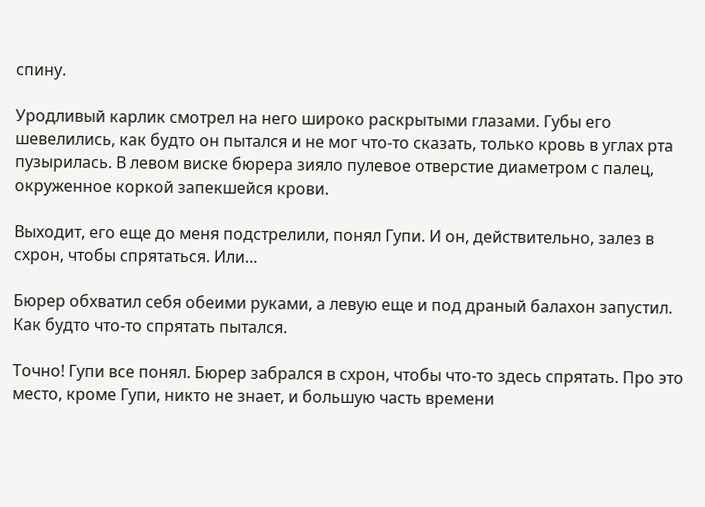спину.

Уродливый карлик смотрел на него широко раскрытыми глазами. Губы его шевелились, как будто он пытался и не мог что-то сказать, только кровь в углах рта пузырилась. В левом виске бюрера зияло пулевое отверстие диаметром с палец, окруженное коркой запекшейся крови.

Выходит, его еще до меня подстрелили, понял Гупи. И он, действительно, залез в схрон, чтобы спрятаться. Или…

Бюрер обхватил себя обеими руками, а левую еще и под драный балахон запустил. Как будто что-то спрятать пытался.

Точно! Гупи все понял. Бюрер забрался в схрон, чтобы что-то здесь спрятать. Про это место, кроме Гупи, никто не знает, и большую часть времени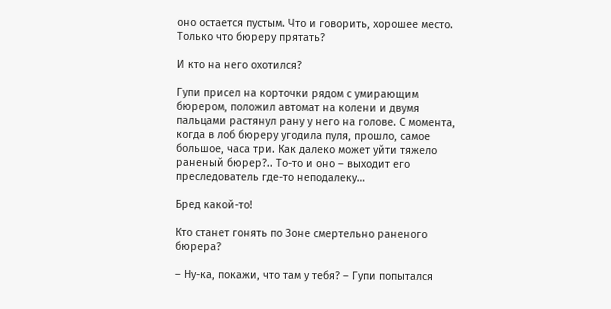оно остается пустым. Что и говорить, хорошее место. Только что бюреру прятать?

И кто на него охотился?

Гупи присел на корточки рядом с умирающим бюрером, положил автомат на колени и двумя пальцами растянул рану у него на голове. С момента, когда в лоб бюреру угодила пуля, прошло, самое большое, часа три. Как далеко может уйти тяжело раненый бюрер?.. То-то и оно – выходит его преследователь где-то неподалеку…

Бред какой-то!

Кто станет гонять по Зоне смертельно раненого бюрера?

– Ну-ка, покажи, что там у тебя? – Гупи попытался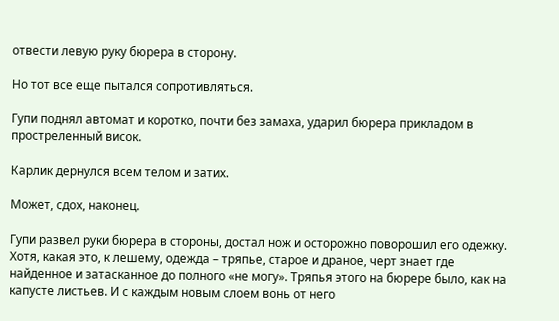отвести левую руку бюрера в сторону.

Но тот все еще пытался сопротивляться.

Гупи поднял автомат и коротко, почти без замаха, ударил бюрера прикладом в простреленный висок.

Карлик дернулся всем телом и затих.

Может, сдох, наконец.

Гупи развел руки бюрера в стороны, достал нож и осторожно поворошил его одежку. Хотя, какая это, к лешему, одежда – тряпье, старое и драное, черт знает где найденное и затасканное до полного «не могу». Тряпья этого на бюрере было, как на капусте листьев. И с каждым новым слоем вонь от него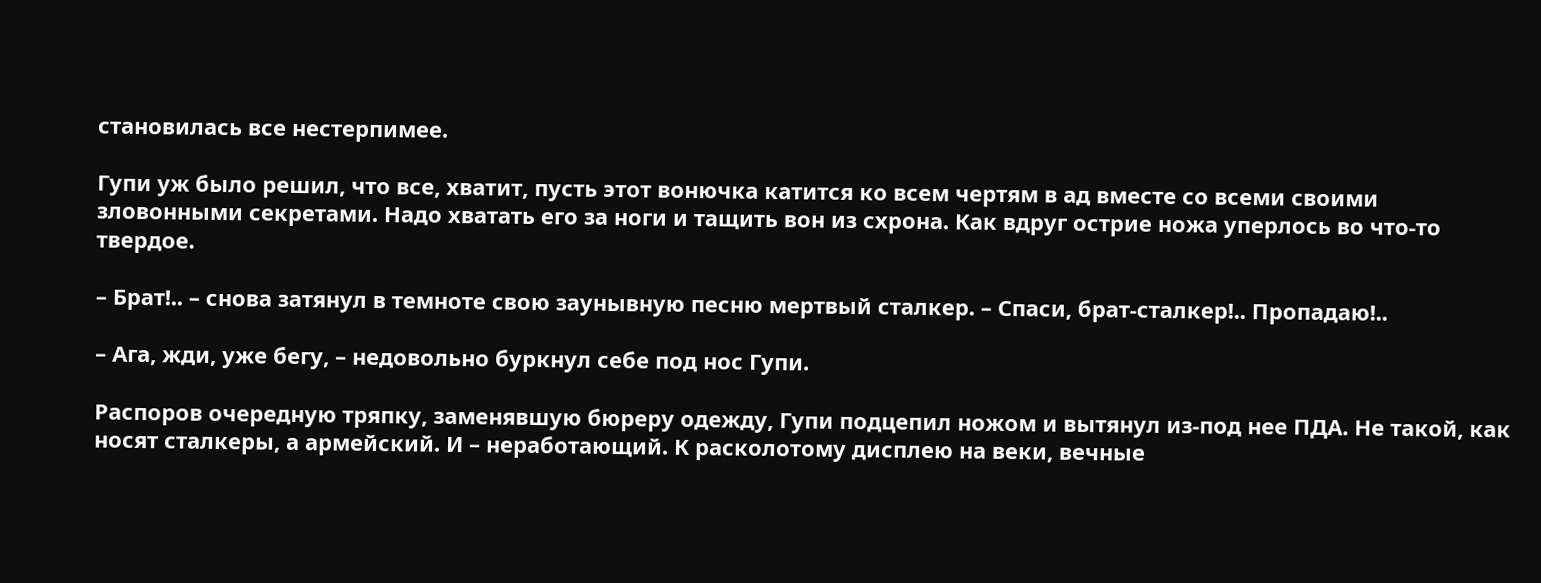становилась все нестерпимее.

Гупи уж было решил, что все, хватит, пусть этот вонючка катится ко всем чертям в ад вместе со всеми своими зловонными секретами. Надо хватать его за ноги и тащить вон из схрона. Как вдруг острие ножа уперлось во что-то твердое.

– Брат!.. – снова затянул в темноте свою заунывную песню мертвый сталкер. – Спаси, брат-сталкер!.. Пропадаю!..

– Ага, жди, уже бегу, – недовольно буркнул себе под нос Гупи.

Распоров очередную тряпку, заменявшую бюреру одежду, Гупи подцепил ножом и вытянул из-под нее ПДА. Не такой, как носят сталкеры, а армейский. И – неработающий. К расколотому дисплею на веки, вечные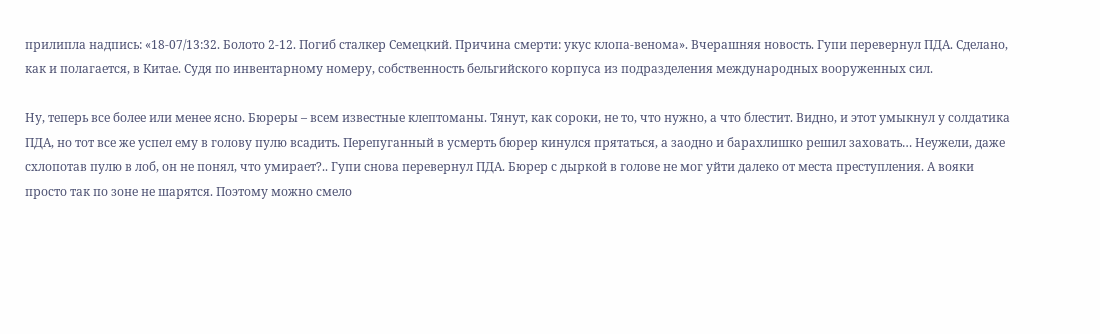прилипла надпись: «18-07/13:32. Болото 2-12. Погиб сталкер Семецкий. Причина смерти: укус клопа-венома». Вчерашняя новость. Гупи перевернул ПДА. Сделано, как и полагается, в Китае. Судя по инвентарному номеру, собственность бельгийского корпуса из подразделения международных вооруженных сил.

Ну, теперь все более или менее ясно. Бюреры – всем известные клептоманы. Тянут, как сороки, не то, что нужно, а что блестит. Видно, и этот умыкнул у солдатика ПДА, но тот все же успел ему в голову пулю всадить. Перепуганный в усмерть бюрер кинулся прятаться, а заодно и барахлишко решил заховать… Неужели, даже схлопотав пулю в лоб, он не понял, что умирает?.. Гупи снова перевернул ПДА. Бюрер с дыркой в голове не мог уйти далеко от места преступления. А вояки просто так по зоне не шарятся. Поэтому можно смело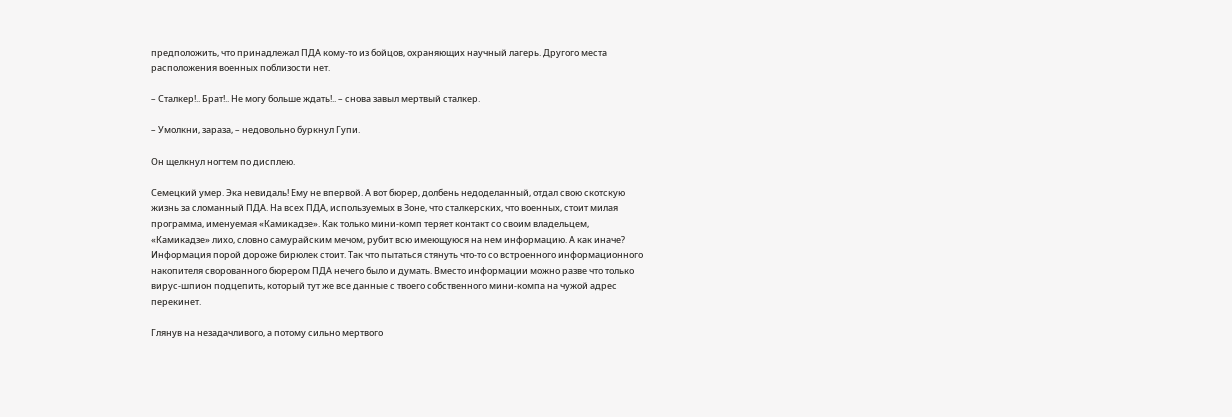предположить, что принадлежал ПДА кому-то из бойцов, охраняющих научный лагерь. Другого места расположения военных поблизости нет.

– Сталкер!.. Брат!.. Не могу больше ждать!.. – снова завыл мертвый сталкер.

– Умолкни, зараза, – недовольно буркнул Гупи.

Он щелкнул ногтем по дисплею.

Семецкий умер. Эка невидаль! Ему не впервой. А вот бюрер, долбень недоделанный, отдал свою скотскую жизнь за сломанный ПДА. На всех ПДА, используемых в Зоне, что сталкерских, что военных, стоит милая программа, именуемая «Камикадзе». Как только мини-комп теряет контакт со своим владельцем, «Камикадзе» лихо, словно самурайским мечом, рубит всю имеющуюся на нем информацию. А как иначе? Информация порой дороже бирюлек стоит. Так что пытаться стянуть что-то со встроенного информационного накопителя сворованного бюрером ПДА нечего было и думать. Вместо информации можно разве что только вирус-шпион подцепить, который тут же все данные с твоего собственного мини-компа на чужой адрес перекинет.

Глянув на незадачливого, а потому сильно мертвого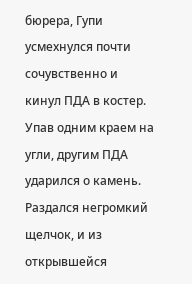бюрера, Гупи усмехнулся почти сочувственно и кинул ПДА в костер. Упав одним краем на угли, другим ПДА ударился о камень. Раздался негромкий щелчок, и из открывшейся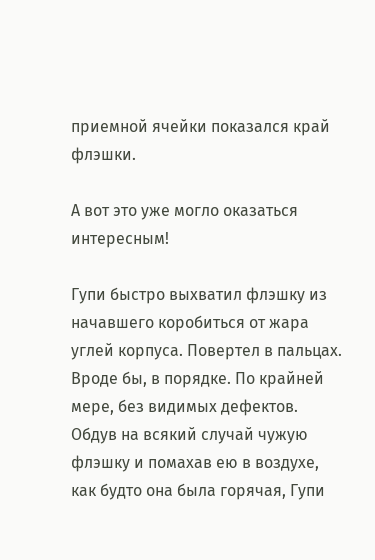приемной ячейки показался край флэшки.

А вот это уже могло оказаться интересным!

Гупи быстро выхватил флэшку из начавшего коробиться от жара углей корпуса. Повертел в пальцах. Вроде бы, в порядке. По крайней мере, без видимых дефектов. Обдув на всякий случай чужую флэшку и помахав ею в воздухе, как будто она была горячая, Гупи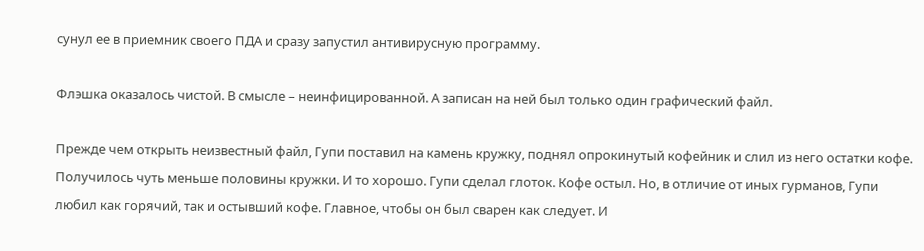сунул ее в приемник своего ПДА и сразу запустил антивирусную программу.

Флэшка оказалось чистой. В смысле – неинфицированной. А записан на ней был только один графический файл.

Прежде чем открыть неизвестный файл, Гупи поставил на камень кружку, поднял опрокинутый кофейник и слил из него остатки кофе. Получилось чуть меньше половины кружки. И то хорошо. Гупи сделал глоток. Кофе остыл. Но, в отличие от иных гурманов, Гупи любил как горячий, так и остывший кофе. Главное, чтобы он был сварен как следует. И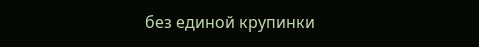без единой крупинки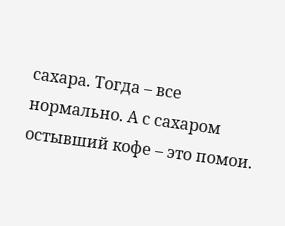сахара. Тогда – все нормально. А с сахаром остывший кофе – это помои.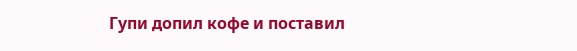Гупи допил кофе и поставил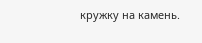кружку на камень.